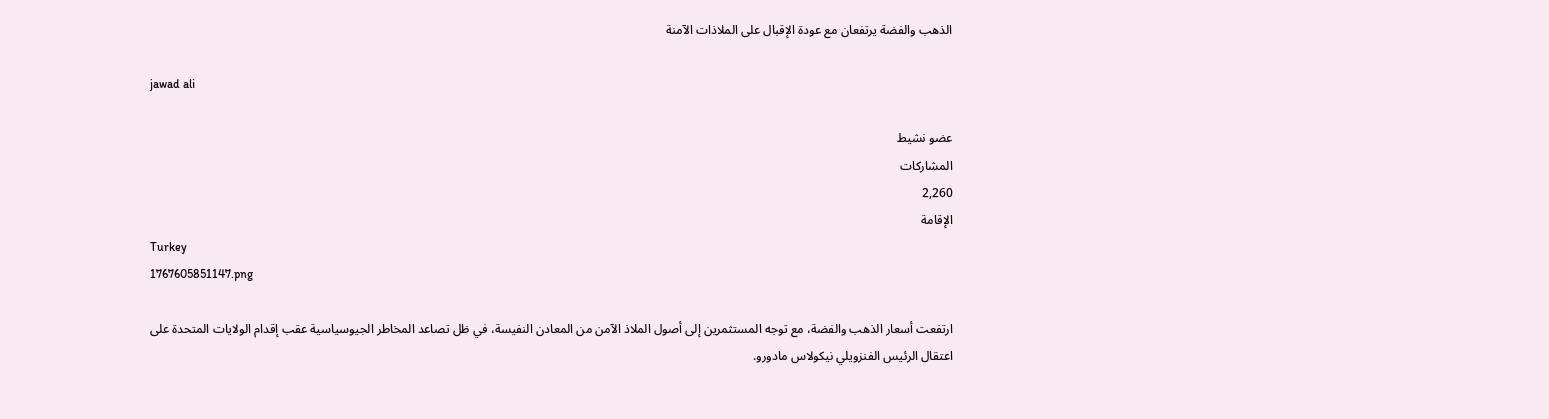الذهب والفضة يرتفعان مع عودة الإقبال على الملاذات الآمنة

jawad ali

عضو نشيط
المشاركات
2,260
الإقامة
Turkey
1767605851147.png

ارتفعت أسعار الذهب والفضة، مع توجه المستثمرين إلى أصول الملاذ الآمن من المعادن النفيسة، في ظل تصاعد المخاطر الجيوسياسية عقب إقدام الولايات المتحدة على اعتقال الرئيس الفنزويلي نيكولاس مادورو.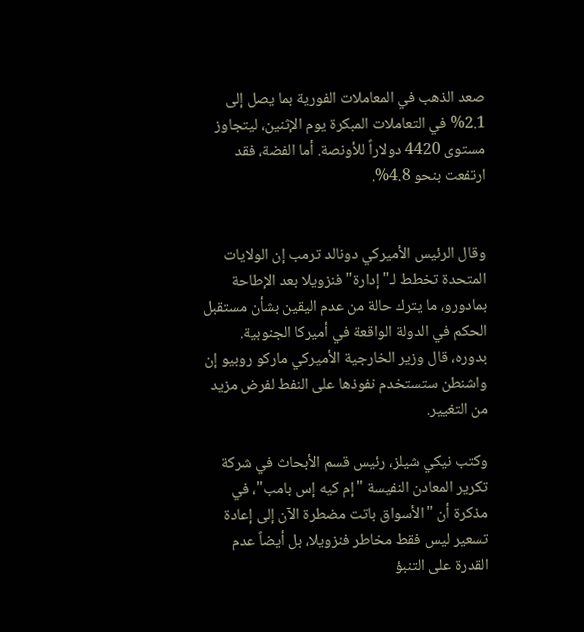صعد الذهب في المعاملات الفورية بما يصل إلى 2.1% في التعاملات المبكرة يوم الإثنين، ليتجاوز مستوى 4420 دولاراً للأونصة. أما الفضة، فقد ارتفعت بنحو 4.8%.


وقال الرئيس الأميركي دونالد ترمب إن الولايات المتحدة تخطط لـ"إدارة" فنزويلا بعد الإطاحة بمادورو، ما يترك حالة من عدم اليقين بشأن مستقبل الحكم في الدولة الواقعة في أميركا الجنوبية. بدوره، قال وزير الخارجية الأميركي ماركو روبيو إن واشنطن ستستخدم نفوذها على النفط لفرض مزيد من التغيير.

وكتب نيكي شيلز، رئيس قسم الأبحاث في شركة تكرير المعادن النفيسة "إم كيه إس بامب"، في مذكرة أن "الأسواق باتت مضطرة الآن إلى إعادة تسعير ليس فقط مخاطر فنزويلا، بل أيضاً عدم القدرة على التنبؤ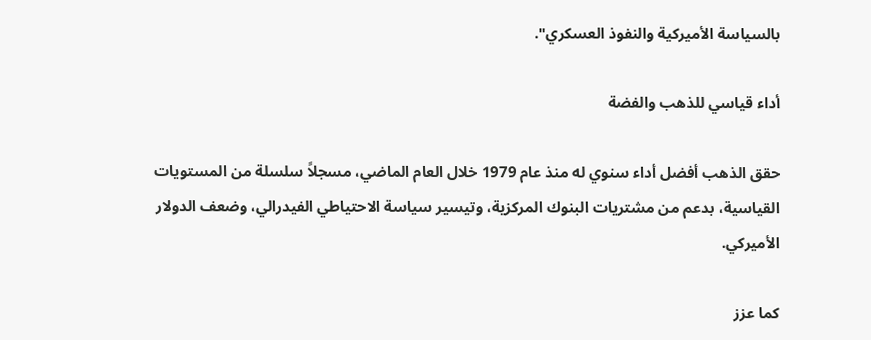بالسياسة الأميركية والنفوذ العسكري".

أداء قياسي للذهب والفضة

حقق الذهب أفضل أداء سنوي له منذ عام 1979 خلال العام الماضي، مسجلاً سلسلة من المستويات القياسية، بدعم من مشتريات البنوك المركزية، وتيسير سياسة الاحتياطي الفيدرالي، وضعف الدولار الأميركي.

كما عزز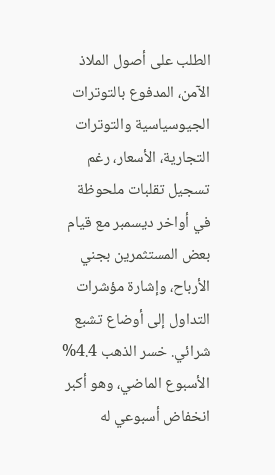الطلب على أصول الملاذ الآمن، المدفوع بالتوترات الجيوسياسية والتوترات التجارية، الأسعار، رغم تسجيل تقلبات ملحوظة في أواخر ديسمبر مع قيام بعض المستثمرين بجني الأرباح، وإشارة مؤشرات التداول إلى أوضاع تشبع شرائي. خسر الذهب 4.4% الأسبوع الماضي، وهو أكبر انخفاض أسبوعي له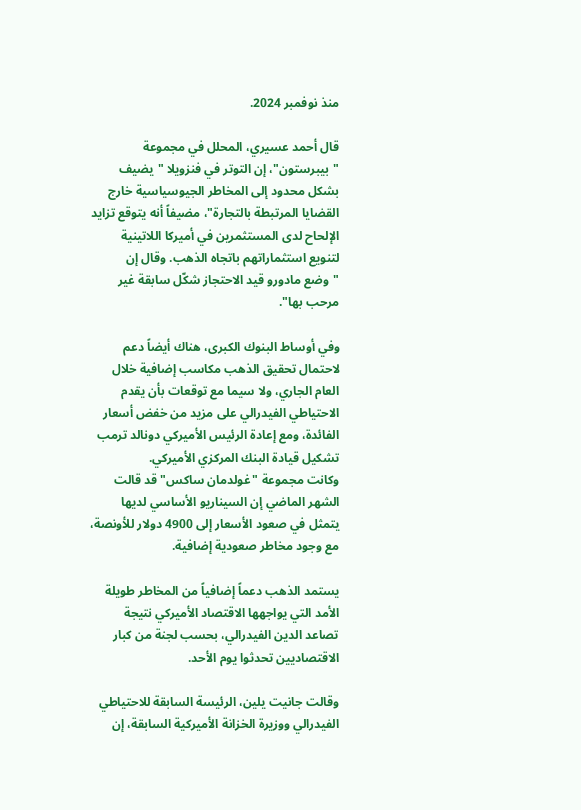منذ نوفمبر 2024.

قال أحمد عسيري، المحلل في مجموعة "بيبرستون"، إن التوتر في فنزويلا "يضيف بشكل محدود إلى المخاطر الجيوسياسية خارج القضايا المرتبطة بالتجارة"، مضيفاً أنه يتوقع تزايد الإلحاح لدى المستثمرين في أميركا اللاتينية لتنويع استثماراتهم باتجاه الذهب. وقال إن "وضع مادورو قيد الاحتجاز شكّل سابقة غير مرحب بها".

وفي أوساط البنوك الكبرى، هناك أيضاً دعم لاحتمال تحقيق الذهب مكاسب إضافية خلال العام الجاري، ولا سيما مع توقعات بأن يقدم الاحتياطي الفيدرالي على مزيد من خفض أسعار الفائدة، ومع إعادة الرئيس الأميركي دونالد ترمب تشكيل قيادة البنك المركزي الأميركي.
وكانت مجموعة "غولدمان ساكس" قد قالت الشهر الماضي إن السيناريو الأساسي لديها يتمثل في صعود الأسعار إلى 4900 دولار للأونصة، مع وجود مخاطر صعودية إضافية.

يستمد الذهب دعماً إضافياً من المخاطر طويلة الأمد التي يواجهها الاقتصاد الأميركي نتيجة تصاعد الدين الفيدرالي، بحسب لجنة من كبار الاقتصاديين تحدثوا يوم الأحد.

وقالت جانيت يلين، الرئيسة السابقة للاحتياطي الفيدرالي ووزيرة الخزانة الأميركية السابقة، إن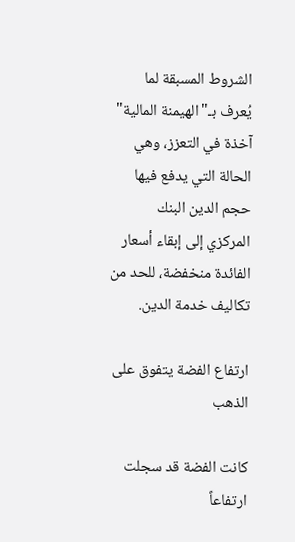الشروط المسبقة لما يُعرف بـ"الهيمنة المالية" آخذة في التعزز، وهي الحالة التي يدفع فيها حجم الدين البنك المركزي إلى إبقاء أسعار الفائدة منخفضة، للحد من تكاليف خدمة الدين.

ارتفاع الفضة يتفوق على الذهب

كانت الفضة قد سجلت ارتفاعاً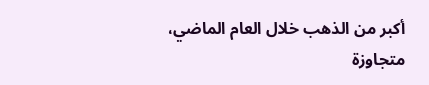أكبر من الذهب خلال العام الماضي، متجاوزة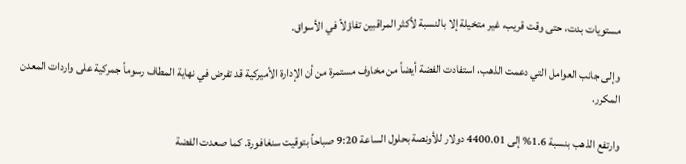مستويات بدت، حتى وقت قريب، غير متخيلة إلا بالنسبة لأكثر المراقبين تفاؤلاً في الأسواق.

وإلى جانب العوامل التي دعمت الذهب، استفادت الفضة أيضاً من مخاوف مستمرة من أن الإدارة الأميركية قد تفرض في نهاية المطاف رسوماً جمركية على واردات المعدن المكرر.

وارتفع الذهب بنسبة 1.6% إلى 4400.01 دولار للأونصة بحلول الساعة 9:20 صباحاً بتوقيت سنغافورة. كما صعدت الفضة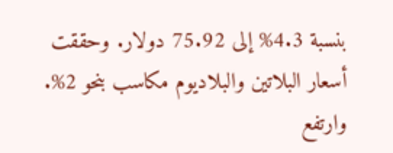بنسبة 4.3% إلى 75.92 دولار. وحققت أسعار البلاتين والبلاديوم مكاسب بنحو 2%. وارتفع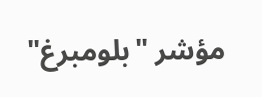مؤشر "بلومبرغ"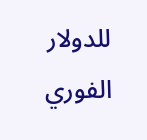للدولار الفوري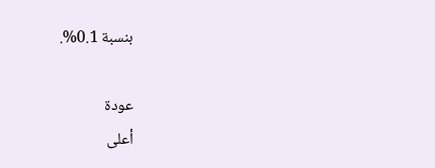بنسبة 0.1%.

عودة
أعلى